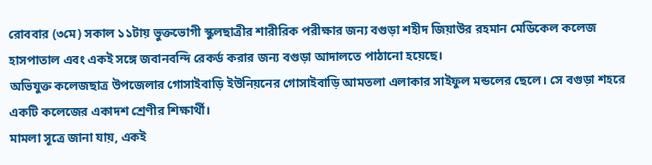রোববার (৩মে) সকাল ১১টায় ভুক্তভোগী স্কুলছাত্রীর শারীরিক পরীক্ষার জন্য বগুড়া শহীদ জিয়াউর রহমান মেডিকেল কলেজ হাসপাতাল এবং একই সঙ্গে জবানবন্দি রেকর্ড করার জন্য বগুড়া আদালতে পাঠানো হয়েছে।
অভিযুক্ত কলেজছাত্র উপজেলার গোসাইবাড়ি ইউনিয়নের গোসাইবাড়ি আমতলা এলাকার সাইফুল মন্ডলের ছেলে। সে বগুড়া শহরে একটি কলেজের একাদশ শ্রেণীর শিক্ষার্থী।
মামলা সূত্রে জানা যায়, একই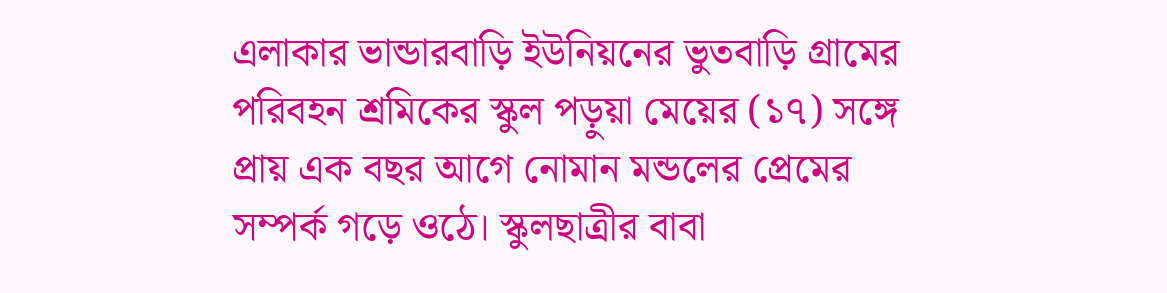এলাকার ভান্ডারবাড়ি ইউনিয়নের ভুতবাড়ি গ্রামের পরিবহন শ্রমিকের স্কুল পড়ুয়া মেয়ের (১৭) সঙ্গে প্রায় এক বছর আগে নোমান মন্ডলের প্রেমের সম্পর্ক গড়ে ওঠে। স্কুলছাত্রীর বাবা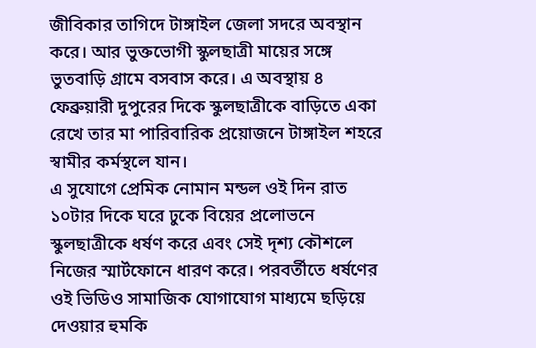জীবিকার তাগিদে টাঙ্গাইল জেলা সদরে অবস্থান করে। আর ভুক্তভোগী স্কুলছাত্রী মায়ের সঙ্গে ভুতবাড়ি গ্রামে বসবাস করে। এ অবস্থায় ৪ ফেব্রুয়ারী দুপুরের দিকে স্কুলছাত্রীকে বাড়িতে একা রেখে তার মা পারিবারিক প্রয়োজনে টাঙ্গাইল শহরে স্বামীর কর্মস্থলে যান।
এ সুযোগে প্রেমিক নোমান মন্ডল ওই দিন রাত ১০টার দিকে ঘরে ঢুকে বিয়ের প্রলোভনে স্কুলছাত্রীকে ধর্ষণ করে এবং সেই দৃশ্য কৌশলে নিজের স্মার্টফোনে ধারণ করে। পরবর্তীতে ধর্ষণের ওই ভিডিও সামাজিক যোগাযোগ মাধ্যমে ছড়িয়ে দেওয়ার হুমকি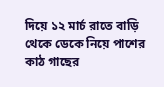দিয়ে ১২ মার্চ রাতে বাড়ি থেকে ডেকে নিয়ে পাশের কাঠ গাছের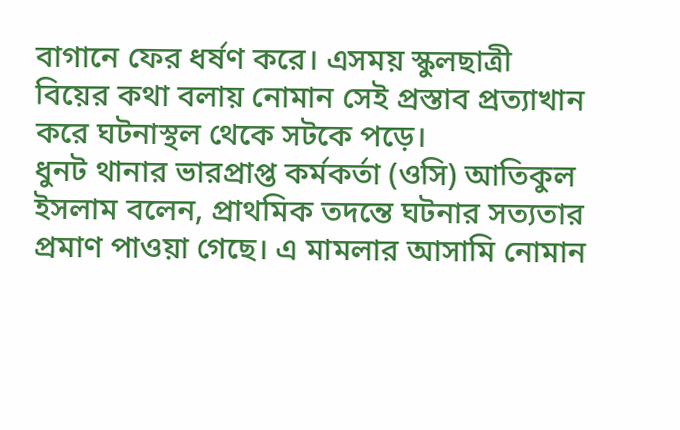বাগানে ফের ধর্ষণ করে। এসময় স্কুলছাত্রী বিয়ের কথা বলায় নোমান সেই প্রস্তাব প্রত্যাখান করে ঘটনাস্থল থেকে সটকে পড়ে।
ধুনট থানার ভারপ্রাপ্ত কর্মকর্তা (ওসি) আতিকুল ইসলাম বলেন, প্রাথমিক তদন্তে ঘটনার সত্যতার প্রমাণ পাওয়া গেছে। এ মামলার আসামি নোমান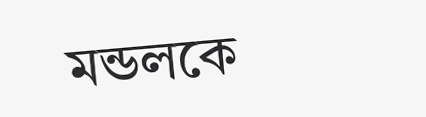মন্ডলকে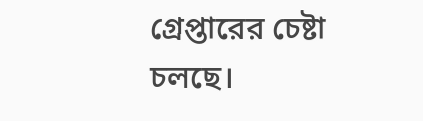গ্রেপ্তারের চেষ্টা চলছে।